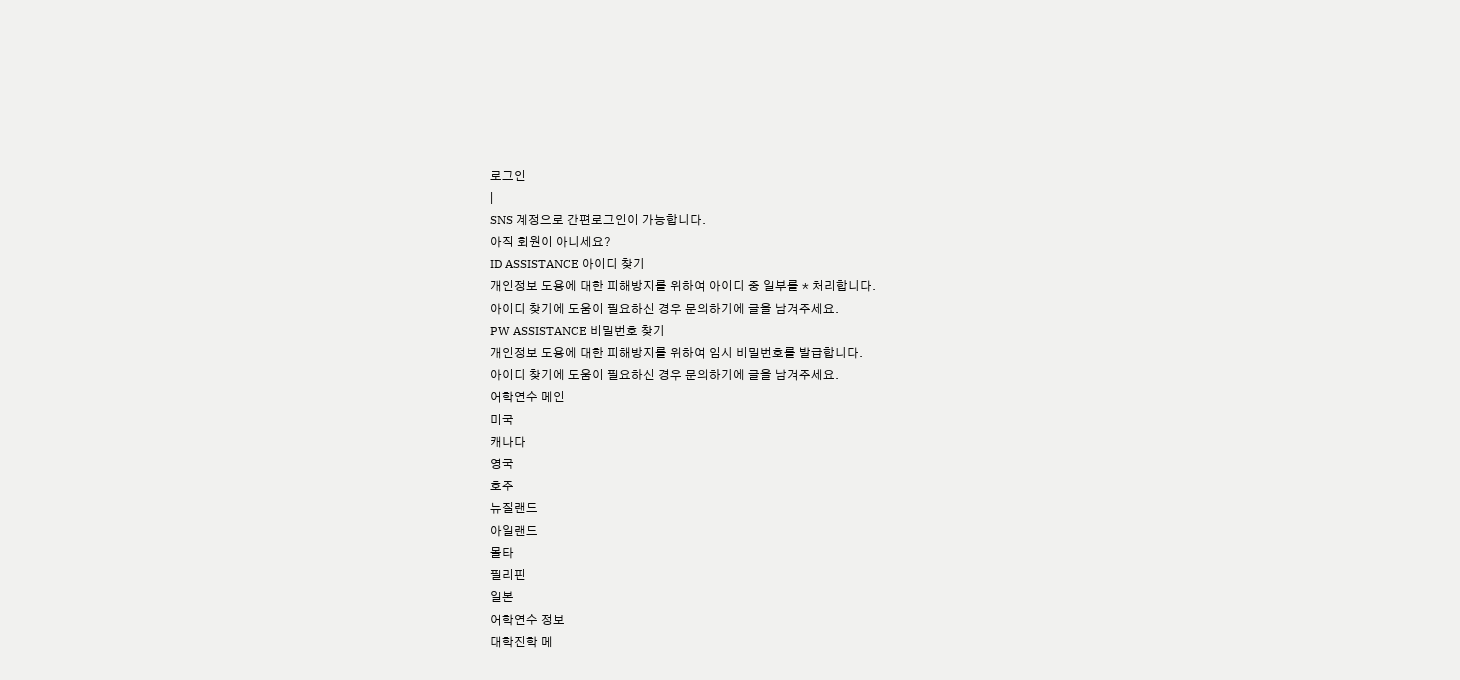로그인
|
SNS 계정으로 간편로그인이 가능합니다.
아직 회원이 아니세요?
ID ASSISTANCE 아이디 찾기
개인정보 도용에 대한 피해방지를 위하여 아이디 중 일부를 * 처리합니다.
아이디 찾기에 도움이 필요하신 경우 문의하기에 글을 남겨주세요.
PW ASSISTANCE 비밀번호 찾기
개인정보 도용에 대한 피해방지를 위하여 임시 비밀번호를 발급합니다.
아이디 찾기에 도움이 필요하신 경우 문의하기에 글을 남겨주세요.
어학연수 메인
미국
캐나다
영국
호주
뉴질랜드
아일랜드
몰타
필리핀
일본
어학연수 정보
대학진학 메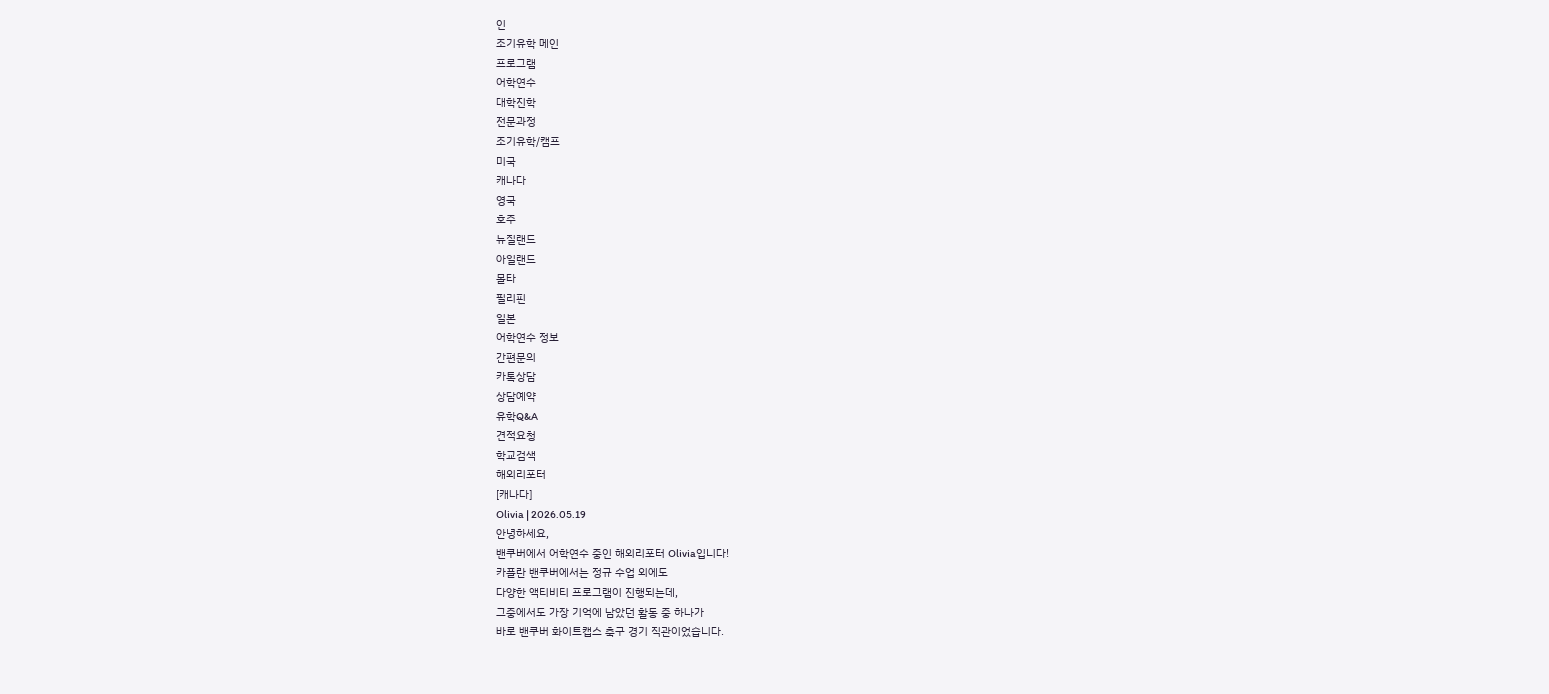인
조기유학 메인
프로그램
어학연수
대학진학
전문과정
조기유학/캠프
미국
캐나다
영국
호주
뉴질랜드
아일랜드
몰타
필리핀
일본
어학연수 정보
간편문의
카톡상담
상담예약
유학Q&A
견적요청
학교검색
해외리포터
[캐나다]
Olivia | 2026.05.19
안녕하세요,
밴쿠버에서 어학연수 중인 해외리포터 Olivia입니다!
카플란 밴쿠버에서는 정규 수업 외에도
다양한 액티비티 프로그램이 진행되는데,
그중에서도 가장 기억에 남았던 활동 중 하나가
바로 밴쿠버 화이트캡스 축구 경기 직관이었습니다.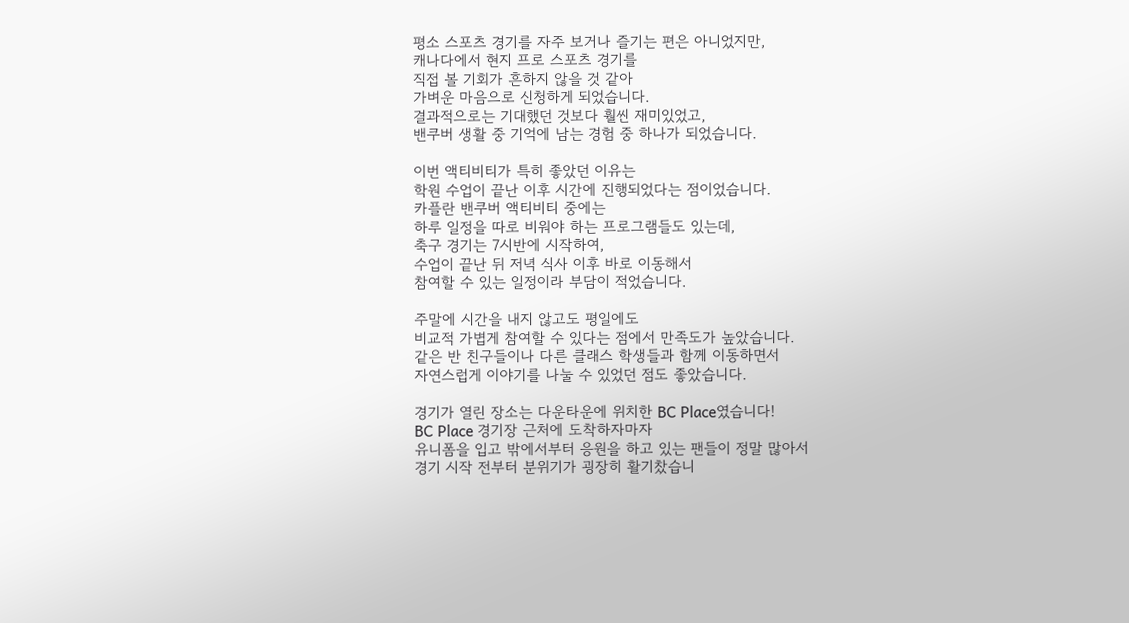평소 스포츠 경기를 자주 보거나 즐기는 편은 아니었지만,
캐나다에서 현지 프로 스포츠 경기를
직접 볼 기회가 흔하지 않을 것 같아
가벼운 마음으로 신청하게 되었습니다.
결과적으로는 기대했던 것보다 훨씬 재미있었고,
밴쿠버 생활 중 기억에 남는 경험 중 하나가 되었습니다.

이번 액티비티가 특히 좋았던 이유는
학원 수업이 끝난 이후 시간에 진행되었다는 점이었습니다.
카플란 밴쿠버 액티비티 중에는
하루 일정을 따로 비워야 하는 프로그램들도 있는데,
축구 경기는 7시반에 시작하여,
수업이 끝난 뒤 저녁 식사 이후 바로 이동해서
참여할 수 있는 일정이라 부담이 적었습니다.

주말에 시간을 내지 않고도 평일에도
비교적 가볍게 참여할 수 있다는 점에서 만족도가 높았습니다.
같은 반 친구들이나 다른 클래스 학생들과 함께 이동하면서
자연스럽게 이야기를 나눌 수 있었던 점도 좋았습니다.

경기가 열린 장소는 다운타운에 위치한 BC Place였습니다!
BC Place 경기장 근처에 도착하자마자
유니폼을 입고 밖에서부터 응원을 하고 있는 팬들이 정말 많아서
경기 시작 전부터 분위기가 굉장히 활기찼습니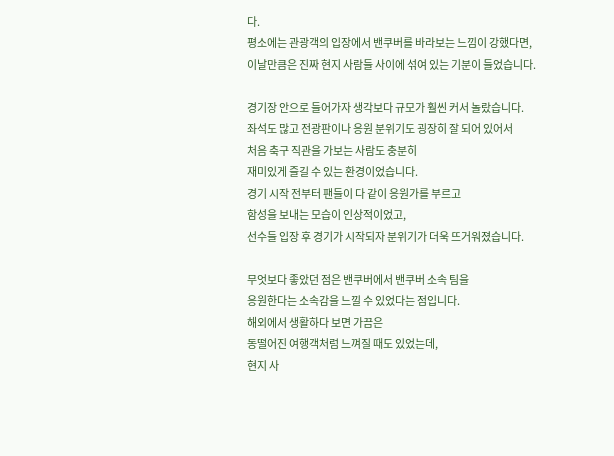다.
평소에는 관광객의 입장에서 밴쿠버를 바라보는 느낌이 강했다면,
이날만큼은 진짜 현지 사람들 사이에 섞여 있는 기분이 들었습니다.

경기장 안으로 들어가자 생각보다 규모가 훨씬 커서 놀랐습니다.
좌석도 많고 전광판이나 응원 분위기도 굉장히 잘 되어 있어서
처음 축구 직관을 가보는 사람도 충분히
재미있게 즐길 수 있는 환경이었습니다.
경기 시작 전부터 팬들이 다 같이 응원가를 부르고
함성을 보내는 모습이 인상적이었고,
선수들 입장 후 경기가 시작되자 분위기가 더욱 뜨거워졌습니다.

무엇보다 좋았던 점은 밴쿠버에서 밴쿠버 소속 팀을
응원한다는 소속감을 느낄 수 있었다는 점입니다.
해외에서 생활하다 보면 가끔은
동떨어진 여행객처럼 느껴질 때도 있었는데,
현지 사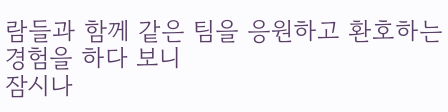람들과 함께 같은 팀을 응원하고 환호하는 경험을 하다 보니
잠시나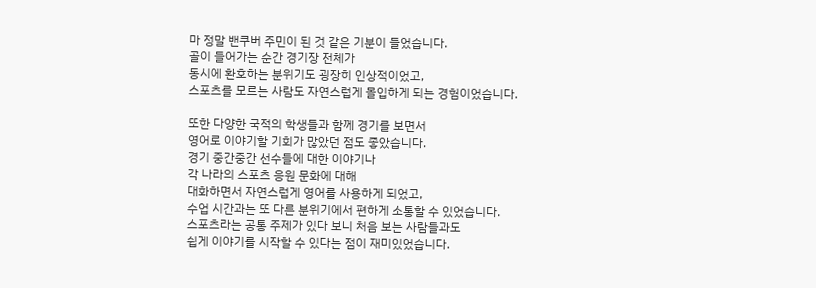마 정말 밴쿠버 주민이 된 것 같은 기분이 들었습니다.
골이 들어가는 순간 경기장 전체가
동시에 환호하는 분위기도 굉장히 인상적이었고,
스포츠를 모르는 사람도 자연스럽게 몰입하게 되는 경험이었습니다.

또한 다양한 국적의 학생들과 함께 경기를 보면서
영어로 이야기할 기회가 많았던 점도 좋았습니다.
경기 중간중간 선수들에 대한 이야기나
각 나라의 스포츠 응원 문화에 대해
대화하면서 자연스럽게 영어를 사용하게 되었고,
수업 시간과는 또 다른 분위기에서 편하게 소통할 수 있었습니다.
스포츠라는 공통 주제가 있다 보니 처음 보는 사람들과도
쉽게 이야기를 시작할 수 있다는 점이 재미있었습니다.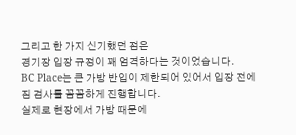그리고 한 가지 신기했던 점은
경기장 입장 규정이 꽤 엄격하다는 것이었습니다.
BC Place는 큰 가방 반입이 제한되어 있어서 입장 전에
짐 검사를 꼼꼼하게 진행합니다.
실제로 현장에서 가방 때문에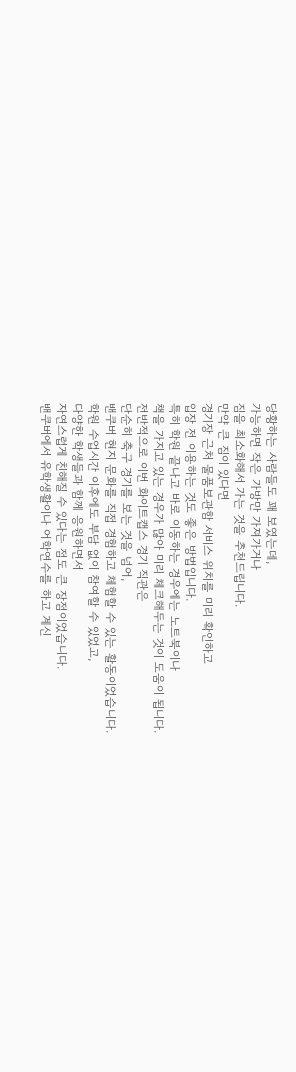당황하는 사람들도 꽤 보였는데,
가능하면 작은 가방만 가져가거나
짐을 최소화해서 가는 것을 추천드립니다.
만약 큰 짐이 있다면
경기장 근처 물품보관함 서비스 위치를 미리 확인하고
입장 전 이용하는 것도 좋은 방법입니다.
특히 학원 끝나고 바로 이동하는 경우에는 노트북이나
책을 가지고 있는 경우가 많아 미리 체크해두는 것이 도움이 됩니다.
전반적으로 이번 화이트캡스 경기 직관은
단순히 축구 경기를 보는 것을 넘어,
밴쿠버 현지 문화를 직접 경험하고 체험할 수 있는 활동이었습니다.
학원 수업시간 이후에도 부담 없이 참여할 수 있었고,
다양한 학생들과 함께 응원하면서
자연스럽게 친해질 수 있다는 점도 큰 장점이었습니다.
밴쿠버에서 유학생활이나 어학연수를 하고 계신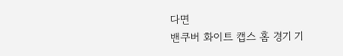다면
밴쿠버 화이트 캡스 홈 경기 기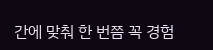간에 맞춰 한 번쯤 꼭 경험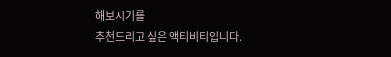해보시기를
추천드리고 싶은 액티비티입니다.